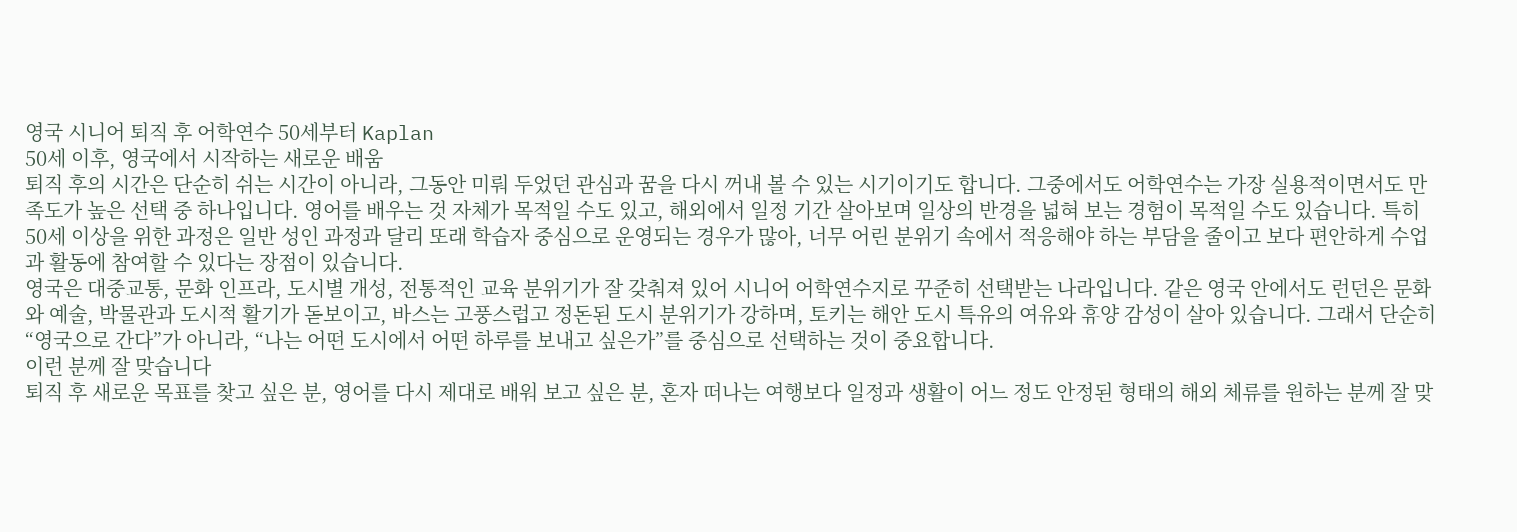영국 시니어 퇴직 후 어학연수 50세부터 Kaplan
50세 이후, 영국에서 시작하는 새로운 배움
퇴직 후의 시간은 단순히 쉬는 시간이 아니라, 그동안 미뤄 두었던 관심과 꿈을 다시 꺼내 볼 수 있는 시기이기도 합니다. 그중에서도 어학연수는 가장 실용적이면서도 만족도가 높은 선택 중 하나입니다. 영어를 배우는 것 자체가 목적일 수도 있고, 해외에서 일정 기간 살아보며 일상의 반경을 넓혀 보는 경험이 목적일 수도 있습니다. 특히 50세 이상을 위한 과정은 일반 성인 과정과 달리 또래 학습자 중심으로 운영되는 경우가 많아, 너무 어린 분위기 속에서 적응해야 하는 부담을 줄이고 보다 편안하게 수업과 활동에 참여할 수 있다는 장점이 있습니다.
영국은 대중교통, 문화 인프라, 도시별 개성, 전통적인 교육 분위기가 잘 갖춰져 있어 시니어 어학연수지로 꾸준히 선택받는 나라입니다. 같은 영국 안에서도 런던은 문화와 예술, 박물관과 도시적 활기가 돋보이고, 바스는 고풍스럽고 정돈된 도시 분위기가 강하며, 토키는 해안 도시 특유의 여유와 휴양 감성이 살아 있습니다. 그래서 단순히 “영국으로 간다”가 아니라, “나는 어떤 도시에서 어떤 하루를 보내고 싶은가”를 중심으로 선택하는 것이 중요합니다.
이런 분께 잘 맞습니다
퇴직 후 새로운 목표를 찾고 싶은 분, 영어를 다시 제대로 배워 보고 싶은 분, 혼자 떠나는 여행보다 일정과 생활이 어느 정도 안정된 형태의 해외 체류를 원하는 분께 잘 맞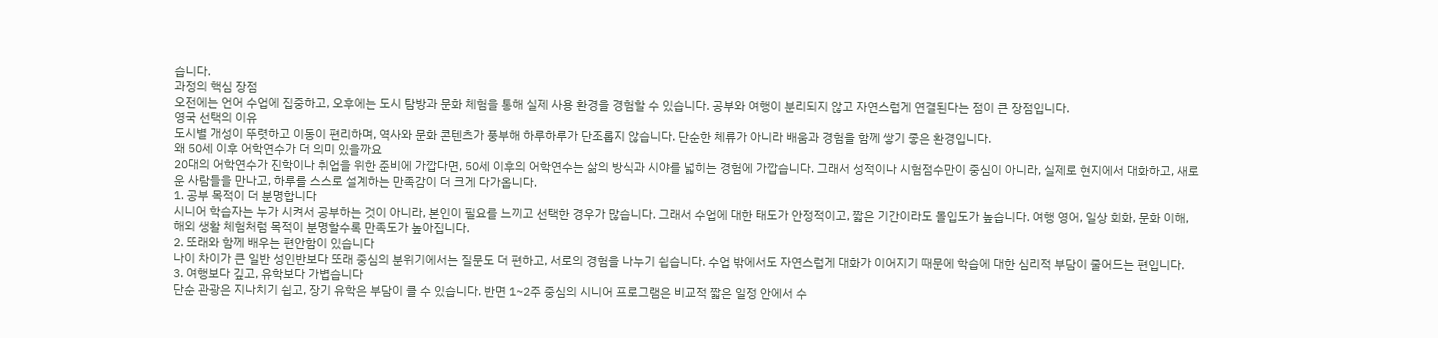습니다.
과정의 핵심 장점
오전에는 언어 수업에 집중하고, 오후에는 도시 탐방과 문화 체험을 통해 실제 사용 환경을 경험할 수 있습니다. 공부와 여행이 분리되지 않고 자연스럽게 연결된다는 점이 큰 장점입니다.
영국 선택의 이유
도시별 개성이 뚜렷하고 이동이 편리하며, 역사와 문화 콘텐츠가 풍부해 하루하루가 단조롭지 않습니다. 단순한 체류가 아니라 배움과 경험을 함께 쌓기 좋은 환경입니다.
왜 50세 이후 어학연수가 더 의미 있을까요
20대의 어학연수가 진학이나 취업을 위한 준비에 가깝다면, 50세 이후의 어학연수는 삶의 방식과 시야를 넓히는 경험에 가깝습니다. 그래서 성적이나 시험점수만이 중심이 아니라, 실제로 현지에서 대화하고, 새로운 사람들을 만나고, 하루를 스스로 설계하는 만족감이 더 크게 다가옵니다.
1. 공부 목적이 더 분명합니다
시니어 학습자는 누가 시켜서 공부하는 것이 아니라, 본인이 필요를 느끼고 선택한 경우가 많습니다. 그래서 수업에 대한 태도가 안정적이고, 짧은 기간이라도 몰입도가 높습니다. 여행 영어, 일상 회화, 문화 이해, 해외 생활 체험처럼 목적이 분명할수록 만족도가 높아집니다.
2. 또래와 함께 배우는 편안함이 있습니다
나이 차이가 큰 일반 성인반보다 또래 중심의 분위기에서는 질문도 더 편하고, 서로의 경험을 나누기 쉽습니다. 수업 밖에서도 자연스럽게 대화가 이어지기 때문에 학습에 대한 심리적 부담이 줄어드는 편입니다.
3. 여행보다 깊고, 유학보다 가볍습니다
단순 관광은 지나치기 쉽고, 장기 유학은 부담이 클 수 있습니다. 반면 1~2주 중심의 시니어 프로그램은 비교적 짧은 일정 안에서 수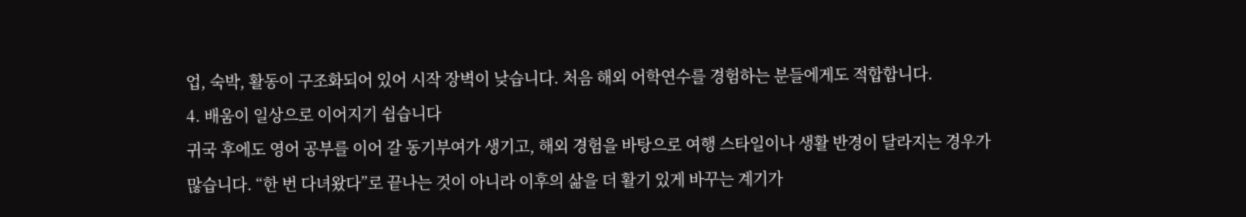업, 숙박, 활동이 구조화되어 있어 시작 장벽이 낮습니다. 처음 해외 어학연수를 경험하는 분들에게도 적합합니다.
4. 배움이 일상으로 이어지기 쉽습니다
귀국 후에도 영어 공부를 이어 갈 동기부여가 생기고, 해외 경험을 바탕으로 여행 스타일이나 생활 반경이 달라지는 경우가 많습니다. “한 번 다녀왔다”로 끝나는 것이 아니라 이후의 삶을 더 활기 있게 바꾸는 계기가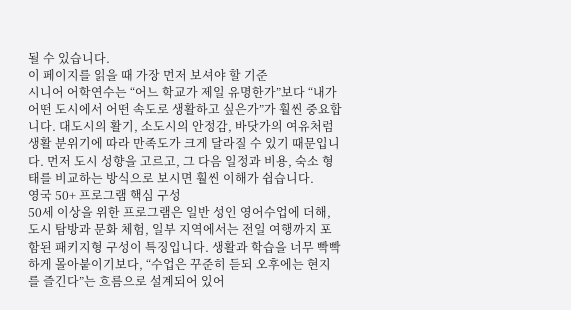될 수 있습니다.
이 페이지를 읽을 때 가장 먼저 보셔야 할 기준
시니어 어학연수는 “어느 학교가 제일 유명한가”보다 “내가 어떤 도시에서 어떤 속도로 생활하고 싶은가”가 훨씬 중요합니다. 대도시의 활기, 소도시의 안정감, 바닷가의 여유처럼 생활 분위기에 따라 만족도가 크게 달라질 수 있기 때문입니다. 먼저 도시 성향을 고르고, 그 다음 일정과 비용, 숙소 형태를 비교하는 방식으로 보시면 훨씬 이해가 쉽습니다.
영국 50+ 프로그램 핵심 구성
50세 이상을 위한 프로그램은 일반 성인 영어수업에 더해, 도시 탐방과 문화 체험, 일부 지역에서는 전일 여행까지 포함된 패키지형 구성이 특징입니다. 생활과 학습을 너무 빡빡하게 몰아붙이기보다, “수업은 꾸준히 듣되 오후에는 현지를 즐긴다”는 흐름으로 설계되어 있어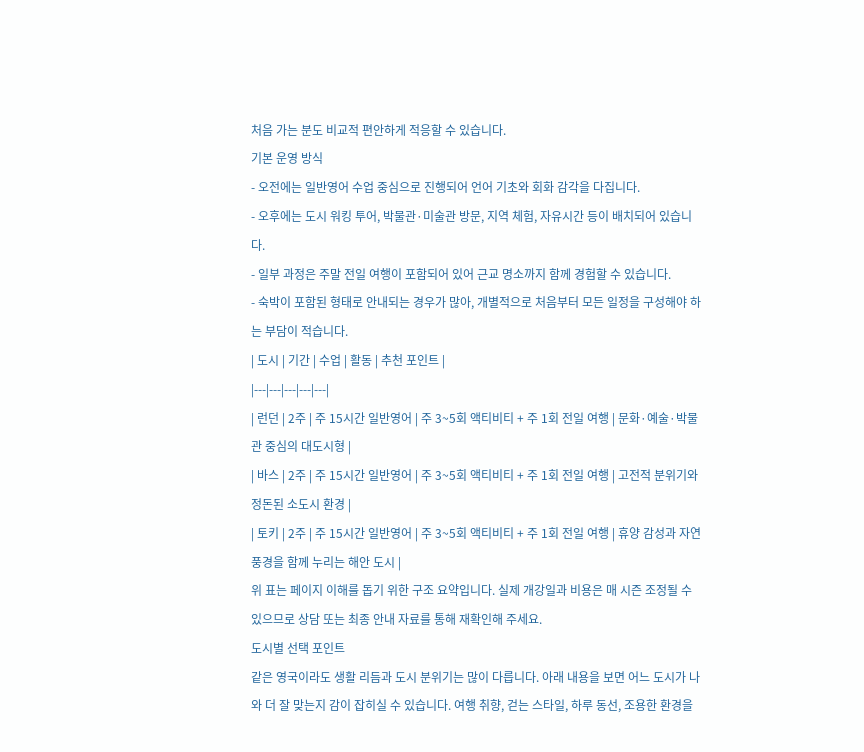처음 가는 분도 비교적 편안하게 적응할 수 있습니다.
기본 운영 방식
- 오전에는 일반영어 수업 중심으로 진행되어 언어 기초와 회화 감각을 다집니다.
- 오후에는 도시 워킹 투어, 박물관·미술관 방문, 지역 체험, 자유시간 등이 배치되어 있습니다.
- 일부 과정은 주말 전일 여행이 포함되어 있어 근교 명소까지 함께 경험할 수 있습니다.
- 숙박이 포함된 형태로 안내되는 경우가 많아, 개별적으로 처음부터 모든 일정을 구성해야 하는 부담이 적습니다.
| 도시 | 기간 | 수업 | 활동 | 추천 포인트 |
|---|---|---|---|---|
| 런던 | 2주 | 주 15시간 일반영어 | 주 3~5회 액티비티 + 주 1회 전일 여행 | 문화·예술·박물관 중심의 대도시형 |
| 바스 | 2주 | 주 15시간 일반영어 | 주 3~5회 액티비티 + 주 1회 전일 여행 | 고전적 분위기와 정돈된 소도시 환경 |
| 토키 | 2주 | 주 15시간 일반영어 | 주 3~5회 액티비티 + 주 1회 전일 여행 | 휴양 감성과 자연 풍경을 함께 누리는 해안 도시 |
위 표는 페이지 이해를 돕기 위한 구조 요약입니다. 실제 개강일과 비용은 매 시즌 조정될 수 있으므로 상담 또는 최종 안내 자료를 통해 재확인해 주세요.
도시별 선택 포인트
같은 영국이라도 생활 리듬과 도시 분위기는 많이 다릅니다. 아래 내용을 보면 어느 도시가 나와 더 잘 맞는지 감이 잡히실 수 있습니다. 여행 취향, 걷는 스타일, 하루 동선, 조용한 환경을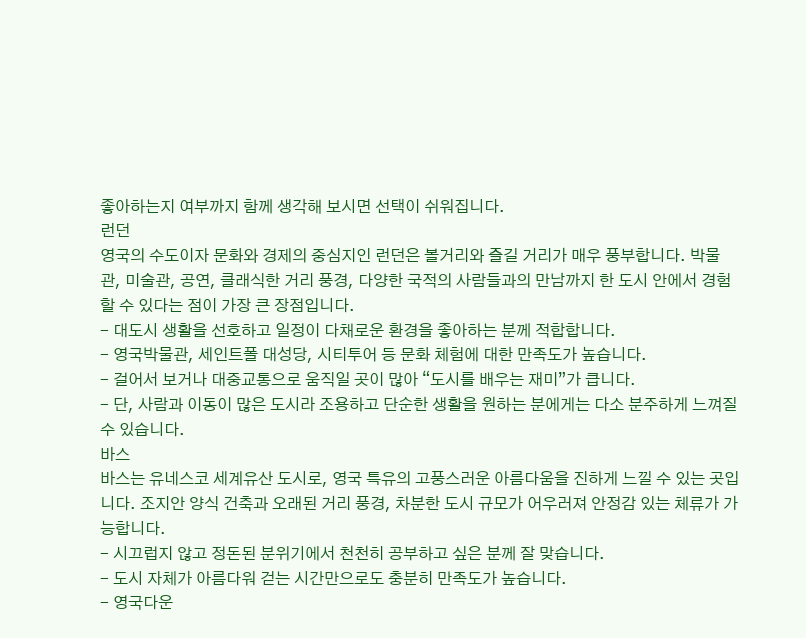좋아하는지 여부까지 함께 생각해 보시면 선택이 쉬워집니다.
런던
영국의 수도이자 문화와 경제의 중심지인 런던은 볼거리와 즐길 거리가 매우 풍부합니다. 박물관, 미술관, 공연, 클래식한 거리 풍경, 다양한 국적의 사람들과의 만남까지 한 도시 안에서 경험할 수 있다는 점이 가장 큰 장점입니다.
- 대도시 생활을 선호하고 일정이 다채로운 환경을 좋아하는 분께 적합합니다.
- 영국박물관, 세인트폴 대성당, 시티투어 등 문화 체험에 대한 만족도가 높습니다.
- 걸어서 보거나 대중교통으로 움직일 곳이 많아 “도시를 배우는 재미”가 큽니다.
- 단, 사람과 이동이 많은 도시라 조용하고 단순한 생활을 원하는 분에게는 다소 분주하게 느껴질 수 있습니다.
바스
바스는 유네스코 세계유산 도시로, 영국 특유의 고풍스러운 아름다움을 진하게 느낄 수 있는 곳입니다. 조지안 양식 건축과 오래된 거리 풍경, 차분한 도시 규모가 어우러져 안정감 있는 체류가 가능합니다.
- 시끄럽지 않고 정돈된 분위기에서 천천히 공부하고 싶은 분께 잘 맞습니다.
- 도시 자체가 아름다워 걷는 시간만으로도 충분히 만족도가 높습니다.
- 영국다운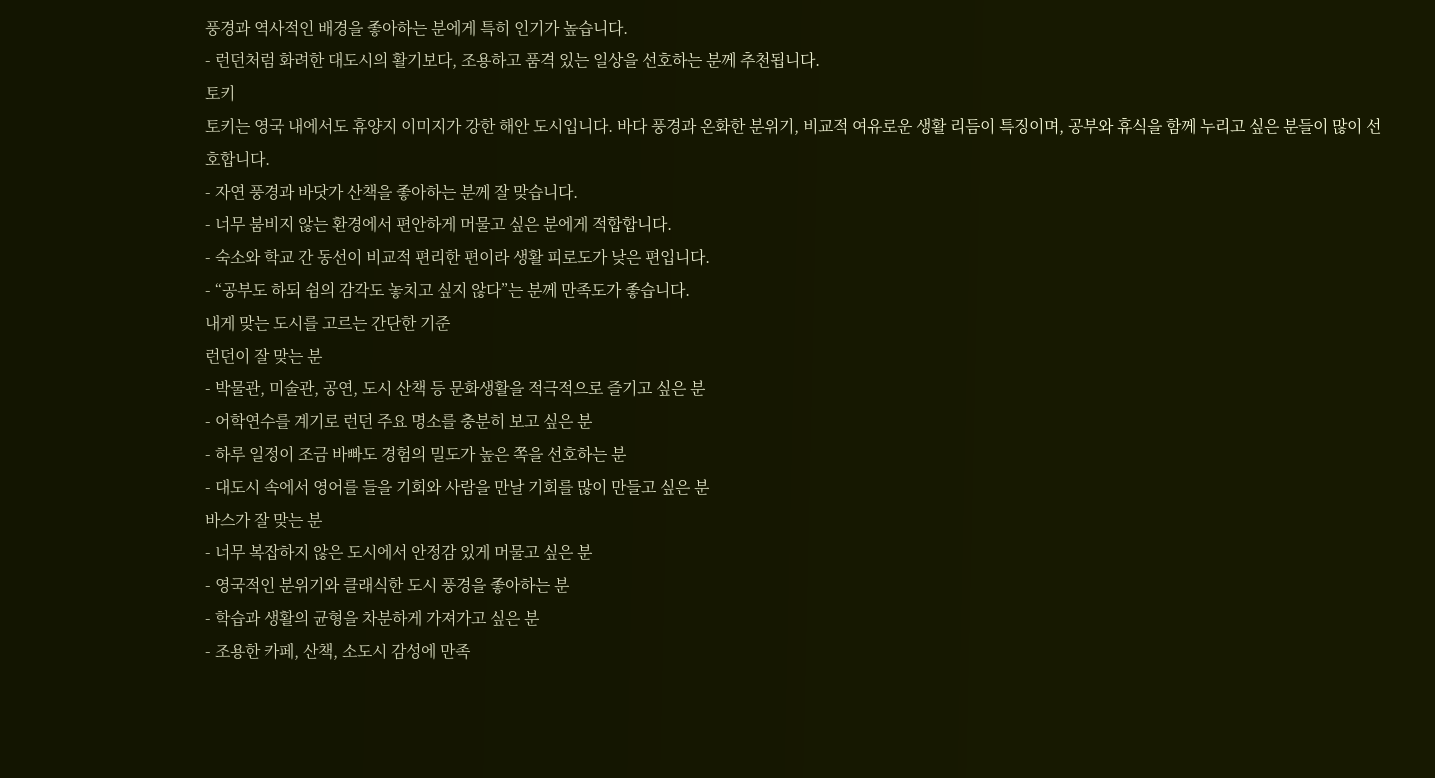풍경과 역사적인 배경을 좋아하는 분에게 특히 인기가 높습니다.
- 런던처럼 화려한 대도시의 활기보다, 조용하고 품격 있는 일상을 선호하는 분께 추천됩니다.
토키
토키는 영국 내에서도 휴양지 이미지가 강한 해안 도시입니다. 바다 풍경과 온화한 분위기, 비교적 여유로운 생활 리듬이 특징이며, 공부와 휴식을 함께 누리고 싶은 분들이 많이 선호합니다.
- 자연 풍경과 바닷가 산책을 좋아하는 분께 잘 맞습니다.
- 너무 붐비지 않는 환경에서 편안하게 머물고 싶은 분에게 적합합니다.
- 숙소와 학교 간 동선이 비교적 편리한 편이라 생활 피로도가 낮은 편입니다.
- “공부도 하되 쉼의 감각도 놓치고 싶지 않다”는 분께 만족도가 좋습니다.
내게 맞는 도시를 고르는 간단한 기준
런던이 잘 맞는 분
- 박물관, 미술관, 공연, 도시 산책 등 문화생활을 적극적으로 즐기고 싶은 분
- 어학연수를 계기로 런던 주요 명소를 충분히 보고 싶은 분
- 하루 일정이 조금 바빠도 경험의 밀도가 높은 쪽을 선호하는 분
- 대도시 속에서 영어를 들을 기회와 사람을 만날 기회를 많이 만들고 싶은 분
바스가 잘 맞는 분
- 너무 복잡하지 않은 도시에서 안정감 있게 머물고 싶은 분
- 영국적인 분위기와 클래식한 도시 풍경을 좋아하는 분
- 학습과 생활의 균형을 차분하게 가져가고 싶은 분
- 조용한 카페, 산책, 소도시 감성에 만족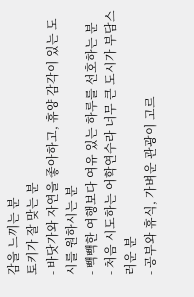감을 느끼는 분
토키가 잘 맞는 분
- 바닷가와 자연을 좋아하고, 휴양 감각이 있는 도시를 원하시는 분
- 빽빽한 여행보다 여유 있는 하루를 선호하는 분
- 처음 시도하는 어학연수라 너무 큰 도시가 부담스러운 분
- 공부와 휴식, 가벼운 관광이 고르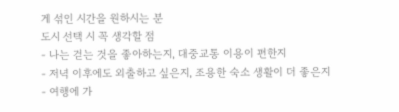게 섞인 시간을 원하시는 분
도시 선택 시 꼭 생각할 점
- 나는 걷는 것을 좋아하는지, 대중교통 이용이 편한지
- 저녁 이후에도 외출하고 싶은지, 조용한 숙소 생활이 더 좋은지
- 여행에 가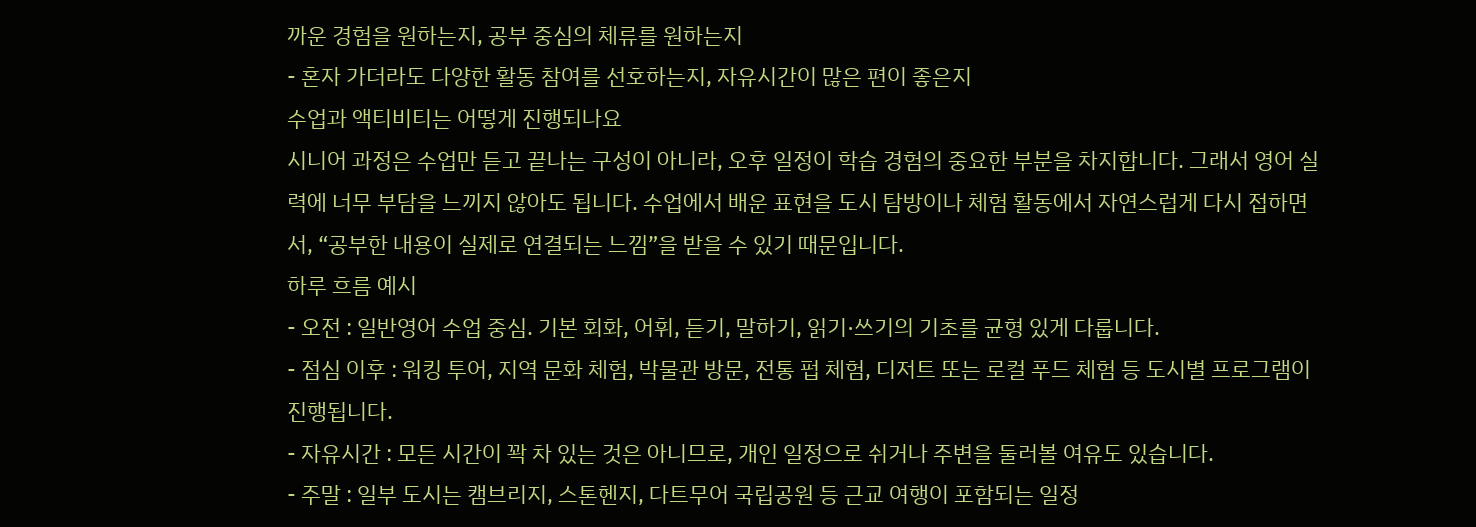까운 경험을 원하는지, 공부 중심의 체류를 원하는지
- 혼자 가더라도 다양한 활동 참여를 선호하는지, 자유시간이 많은 편이 좋은지
수업과 액티비티는 어떻게 진행되나요
시니어 과정은 수업만 듣고 끝나는 구성이 아니라, 오후 일정이 학습 경험의 중요한 부분을 차지합니다. 그래서 영어 실력에 너무 부담을 느끼지 않아도 됩니다. 수업에서 배운 표현을 도시 탐방이나 체험 활동에서 자연스럽게 다시 접하면서, “공부한 내용이 실제로 연결되는 느낌”을 받을 수 있기 때문입니다.
하루 흐름 예시
- 오전 : 일반영어 수업 중심. 기본 회화, 어휘, 듣기, 말하기, 읽기·쓰기의 기초를 균형 있게 다룹니다.
- 점심 이후 : 워킹 투어, 지역 문화 체험, 박물관 방문, 전통 펍 체험, 디저트 또는 로컬 푸드 체험 등 도시별 프로그램이 진행됩니다.
- 자유시간 : 모든 시간이 꽉 차 있는 것은 아니므로, 개인 일정으로 쉬거나 주변을 둘러볼 여유도 있습니다.
- 주말 : 일부 도시는 캠브리지, 스톤헨지, 다트무어 국립공원 등 근교 여행이 포함되는 일정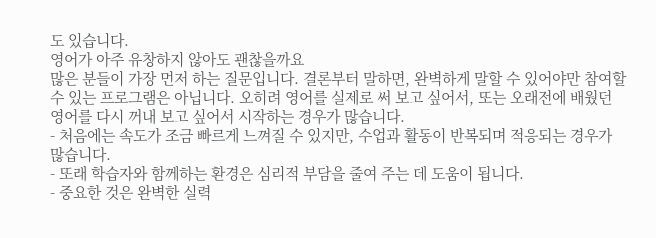도 있습니다.
영어가 아주 유창하지 않아도 괜찮을까요
많은 분들이 가장 먼저 하는 질문입니다. 결론부터 말하면, 완벽하게 말할 수 있어야만 참여할 수 있는 프로그램은 아닙니다. 오히려 영어를 실제로 써 보고 싶어서, 또는 오래전에 배웠던 영어를 다시 꺼내 보고 싶어서 시작하는 경우가 많습니다.
- 처음에는 속도가 조금 빠르게 느껴질 수 있지만, 수업과 활동이 반복되며 적응되는 경우가 많습니다.
- 또래 학습자와 함께하는 환경은 심리적 부담을 줄여 주는 데 도움이 됩니다.
- 중요한 것은 완벽한 실력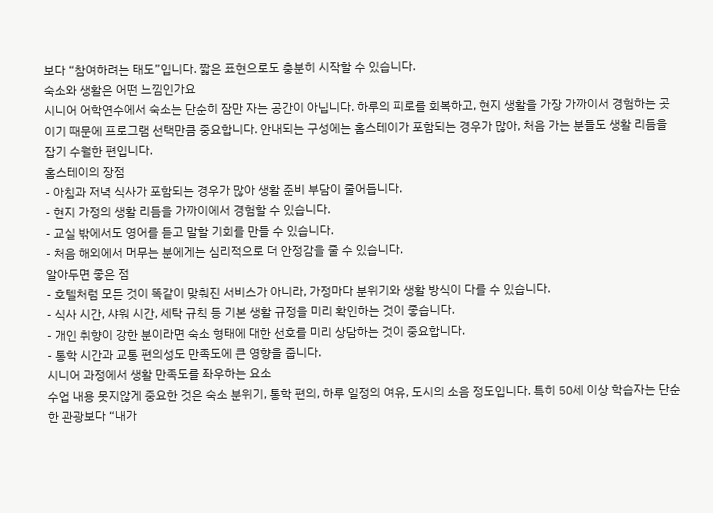보다 “참여하려는 태도”입니다. 짧은 표현으로도 충분히 시작할 수 있습니다.
숙소와 생활은 어떤 느낌인가요
시니어 어학연수에서 숙소는 단순히 잠만 자는 공간이 아닙니다. 하루의 피로를 회복하고, 현지 생활을 가장 가까이서 경험하는 곳이기 때문에 프로그램 선택만큼 중요합니다. 안내되는 구성에는 홈스테이가 포함되는 경우가 많아, 처음 가는 분들도 생활 리듬을 잡기 수월한 편입니다.
홈스테이의 장점
- 아침과 저녁 식사가 포함되는 경우가 많아 생활 준비 부담이 줄어듭니다.
- 현지 가정의 생활 리듬을 가까이에서 경험할 수 있습니다.
- 교실 밖에서도 영어를 듣고 말할 기회를 만들 수 있습니다.
- 처음 해외에서 머무는 분에게는 심리적으로 더 안정감을 줄 수 있습니다.
알아두면 좋은 점
- 호텔처럼 모든 것이 똑같이 맞춰진 서비스가 아니라, 가정마다 분위기와 생활 방식이 다를 수 있습니다.
- 식사 시간, 샤워 시간, 세탁 규칙 등 기본 생활 규정을 미리 확인하는 것이 좋습니다.
- 개인 취향이 강한 분이라면 숙소 형태에 대한 선호를 미리 상담하는 것이 중요합니다.
- 통학 시간과 교통 편의성도 만족도에 큰 영향을 줍니다.
시니어 과정에서 생활 만족도를 좌우하는 요소
수업 내용 못지않게 중요한 것은 숙소 분위기, 통학 편의, 하루 일정의 여유, 도시의 소음 정도입니다. 특히 50세 이상 학습자는 단순한 관광보다 “내가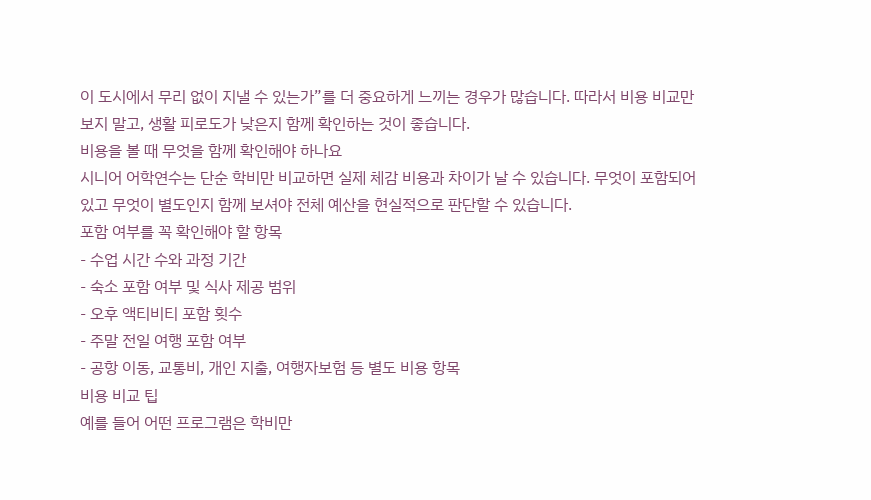이 도시에서 무리 없이 지낼 수 있는가”를 더 중요하게 느끼는 경우가 많습니다. 따라서 비용 비교만 보지 말고, 생활 피로도가 낮은지 함께 확인하는 것이 좋습니다.
비용을 볼 때 무엇을 함께 확인해야 하나요
시니어 어학연수는 단순 학비만 비교하면 실제 체감 비용과 차이가 날 수 있습니다. 무엇이 포함되어 있고 무엇이 별도인지 함께 보셔야 전체 예산을 현실적으로 판단할 수 있습니다.
포함 여부를 꼭 확인해야 할 항목
- 수업 시간 수와 과정 기간
- 숙소 포함 여부 및 식사 제공 범위
- 오후 액티비티 포함 횟수
- 주말 전일 여행 포함 여부
- 공항 이동, 교통비, 개인 지출, 여행자보험 등 별도 비용 항목
비용 비교 팁
예를 들어 어떤 프로그램은 학비만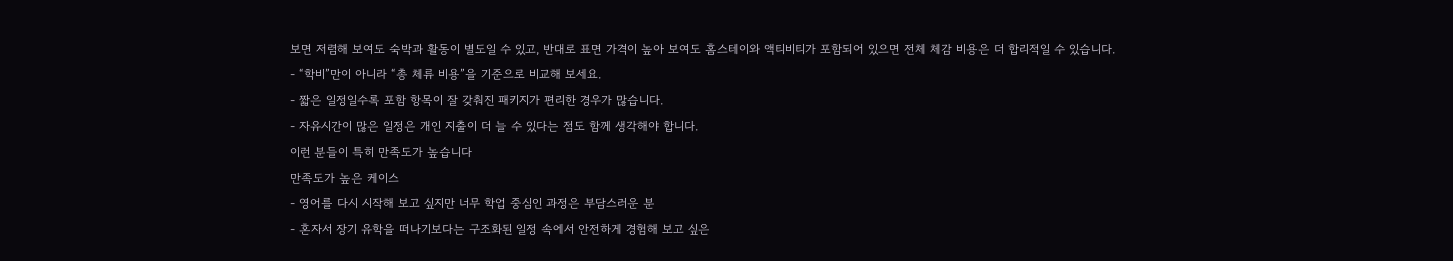보면 저렴해 보여도 숙박과 활동이 별도일 수 있고, 반대로 표면 가격이 높아 보여도 홈스테이와 액티비티가 포함되어 있으면 전체 체감 비용은 더 합리적일 수 있습니다.
- “학비”만이 아니라 “총 체류 비용”을 기준으로 비교해 보세요.
- 짧은 일정일수록 포함 항목이 잘 갖춰진 패키지가 편리한 경우가 많습니다.
- 자유시간이 많은 일정은 개인 지출이 더 늘 수 있다는 점도 함께 생각해야 합니다.
이런 분들이 특히 만족도가 높습니다
만족도가 높은 케이스
- 영어를 다시 시작해 보고 싶지만 너무 학업 중심인 과정은 부담스러운 분
- 혼자서 장기 유학을 떠나기보다는 구조화된 일정 속에서 안전하게 경험해 보고 싶은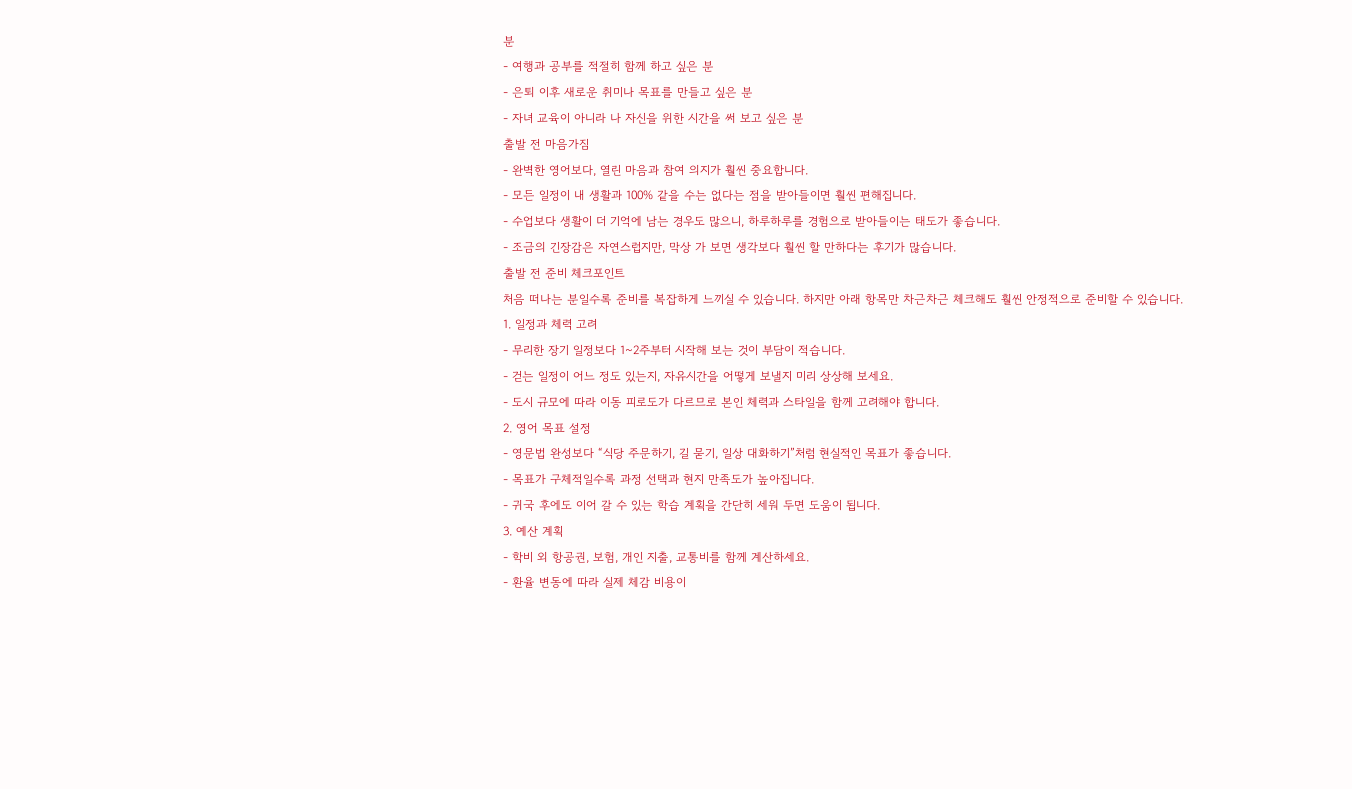분
- 여행과 공부를 적절히 함께 하고 싶은 분
- 은퇴 이후 새로운 취미나 목표를 만들고 싶은 분
- 자녀 교육이 아니라 나 자신을 위한 시간을 써 보고 싶은 분
출발 전 마음가짐
- 완벽한 영어보다, 열린 마음과 참여 의지가 훨씬 중요합니다.
- 모든 일정이 내 생활과 100% 같을 수는 없다는 점을 받아들이면 훨씬 편해집니다.
- 수업보다 생활이 더 기억에 남는 경우도 많으니, 하루하루를 경험으로 받아들이는 태도가 좋습니다.
- 조금의 긴장감은 자연스럽지만, 막상 가 보면 생각보다 훨씬 할 만하다는 후기가 많습니다.
출발 전 준비 체크포인트
처음 떠나는 분일수록 준비를 복잡하게 느끼실 수 있습니다. 하지만 아래 항목만 차근차근 체크해도 훨씬 안정적으로 준비할 수 있습니다.
1. 일정과 체력 고려
- 무리한 장기 일정보다 1~2주부터 시작해 보는 것이 부담이 적습니다.
- 걷는 일정이 어느 정도 있는지, 자유시간을 어떻게 보낼지 미리 상상해 보세요.
- 도시 규모에 따라 이동 피로도가 다르므로 본인 체력과 스타일을 함께 고려해야 합니다.
2. 영어 목표 설정
- 영문법 완성보다 “식당 주문하기, 길 묻기, 일상 대화하기”처럼 현실적인 목표가 좋습니다.
- 목표가 구체적일수록 과정 선택과 현지 만족도가 높아집니다.
- 귀국 후에도 이어 갈 수 있는 학습 계획을 간단히 세워 두면 도움이 됩니다.
3. 예산 계획
- 학비 외 항공권, 보험, 개인 지출, 교통비를 함께 계산하세요.
- 환율 변동에 따라 실제 체감 비용이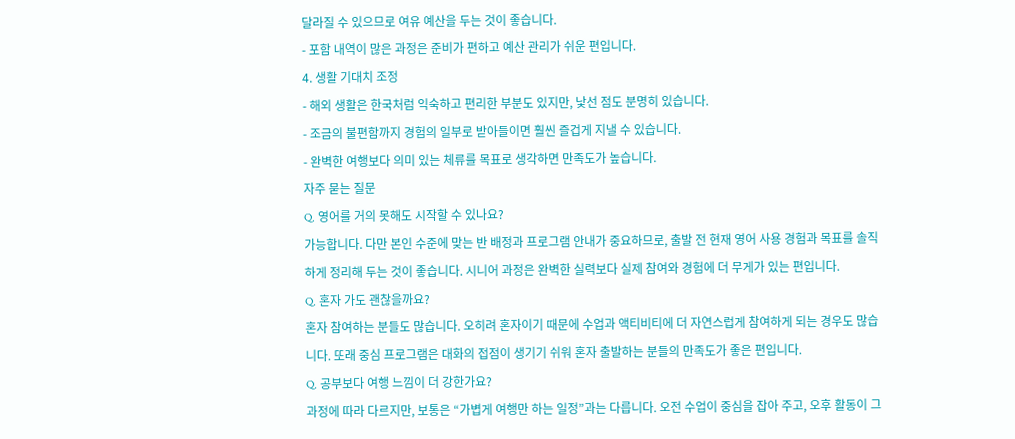달라질 수 있으므로 여유 예산을 두는 것이 좋습니다.
- 포함 내역이 많은 과정은 준비가 편하고 예산 관리가 쉬운 편입니다.
4. 생활 기대치 조정
- 해외 생활은 한국처럼 익숙하고 편리한 부분도 있지만, 낯선 점도 분명히 있습니다.
- 조금의 불편함까지 경험의 일부로 받아들이면 훨씬 즐겁게 지낼 수 있습니다.
- 완벽한 여행보다 의미 있는 체류를 목표로 생각하면 만족도가 높습니다.
자주 묻는 질문
Q. 영어를 거의 못해도 시작할 수 있나요?
가능합니다. 다만 본인 수준에 맞는 반 배정과 프로그램 안내가 중요하므로, 출발 전 현재 영어 사용 경험과 목표를 솔직하게 정리해 두는 것이 좋습니다. 시니어 과정은 완벽한 실력보다 실제 참여와 경험에 더 무게가 있는 편입니다.
Q. 혼자 가도 괜찮을까요?
혼자 참여하는 분들도 많습니다. 오히려 혼자이기 때문에 수업과 액티비티에 더 자연스럽게 참여하게 되는 경우도 많습니다. 또래 중심 프로그램은 대화의 접점이 생기기 쉬워 혼자 출발하는 분들의 만족도가 좋은 편입니다.
Q. 공부보다 여행 느낌이 더 강한가요?
과정에 따라 다르지만, 보통은 “가볍게 여행만 하는 일정”과는 다릅니다. 오전 수업이 중심을 잡아 주고, 오후 활동이 그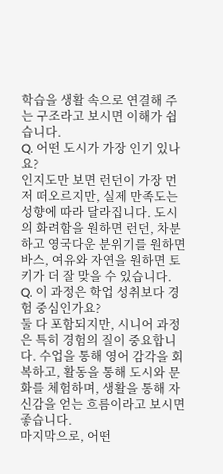학습을 생활 속으로 연결해 주는 구조라고 보시면 이해가 쉽습니다.
Q. 어떤 도시가 가장 인기 있나요?
인지도만 보면 런던이 가장 먼저 떠오르지만, 실제 만족도는 성향에 따라 달라집니다. 도시의 화려함을 원하면 런던, 차분하고 영국다운 분위기를 원하면 바스, 여유와 자연을 원하면 토키가 더 잘 맞을 수 있습니다.
Q. 이 과정은 학업 성취보다 경험 중심인가요?
둘 다 포함되지만, 시니어 과정은 특히 경험의 질이 중요합니다. 수업을 통해 영어 감각을 회복하고, 활동을 통해 도시와 문화를 체험하며, 생활을 통해 자신감을 얻는 흐름이라고 보시면 좋습니다.
마지막으로, 어떤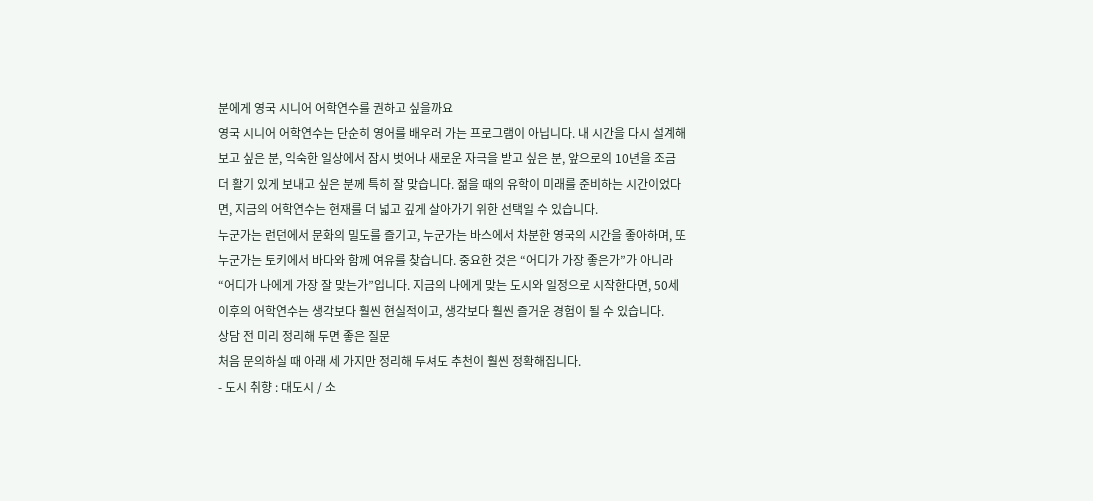분에게 영국 시니어 어학연수를 권하고 싶을까요
영국 시니어 어학연수는 단순히 영어를 배우러 가는 프로그램이 아닙니다. 내 시간을 다시 설계해 보고 싶은 분, 익숙한 일상에서 잠시 벗어나 새로운 자극을 받고 싶은 분, 앞으로의 10년을 조금 더 활기 있게 보내고 싶은 분께 특히 잘 맞습니다. 젊을 때의 유학이 미래를 준비하는 시간이었다면, 지금의 어학연수는 현재를 더 넓고 깊게 살아가기 위한 선택일 수 있습니다.
누군가는 런던에서 문화의 밀도를 즐기고, 누군가는 바스에서 차분한 영국의 시간을 좋아하며, 또 누군가는 토키에서 바다와 함께 여유를 찾습니다. 중요한 것은 “어디가 가장 좋은가”가 아니라 “어디가 나에게 가장 잘 맞는가”입니다. 지금의 나에게 맞는 도시와 일정으로 시작한다면, 50세 이후의 어학연수는 생각보다 훨씬 현실적이고, 생각보다 훨씬 즐거운 경험이 될 수 있습니다.
상담 전 미리 정리해 두면 좋은 질문
처음 문의하실 때 아래 세 가지만 정리해 두셔도 추천이 훨씬 정확해집니다.
- 도시 취향 : 대도시 / 소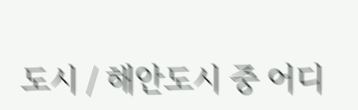도시 / 해안도시 중 어디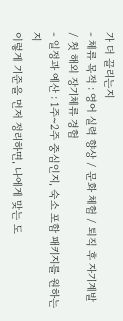가 더 끌리는지
- 체류 목적 : 영어 실력 향상 / 문화 체험 / 퇴직 후 자기계발 / 첫 해외 장기체류 경험
- 일정과 예산 : 1주~2주 중심인지, 숙소 포함 패키지를 원하는지
이렇게 기준을 먼저 정리하면, 나에게 맞는 도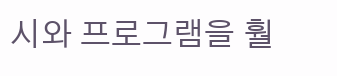시와 프로그램을 훨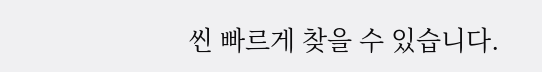씬 빠르게 찾을 수 있습니다.